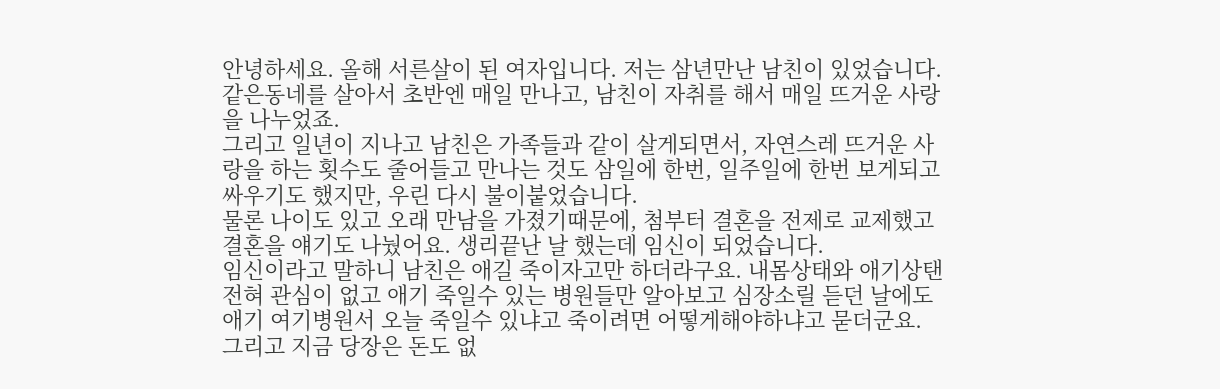안녕하세요. 올해 서른살이 된 여자입니다. 저는 삼년만난 남친이 있었습니다. 같은동네를 살아서 초반엔 매일 만나고, 남친이 자취를 해서 매일 뜨거운 사랑을 나누었죠.
그리고 일년이 지나고 남친은 가족들과 같이 살게되면서, 자연스레 뜨거운 사랑을 하는 횟수도 줄어들고 만나는 것도 삼일에 한번, 일주일에 한번 보게되고 싸우기도 했지만, 우린 다시 불이붙었습니다.
물론 나이도 있고 오래 만남을 가졌기때문에, 첨부터 결혼을 전제로 교제했고 결혼을 얘기도 나눴어요. 생리끝난 날 했는데 임신이 되었습니다.
임신이라고 말하니 남친은 애길 죽이자고만 하더라구요. 내몸상태와 애기상탠 전혀 관심이 없고 애기 죽일수 있는 병원들만 알아보고 심장소릴 듣던 날에도 애기 여기병원서 오늘 죽일수 있냐고 죽이려면 어떻게해야하냐고 묻더군요.
그리고 지금 당장은 돈도 없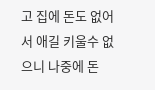고 집에 돈도 없어서 애길 키울수 없으니 나중에 돈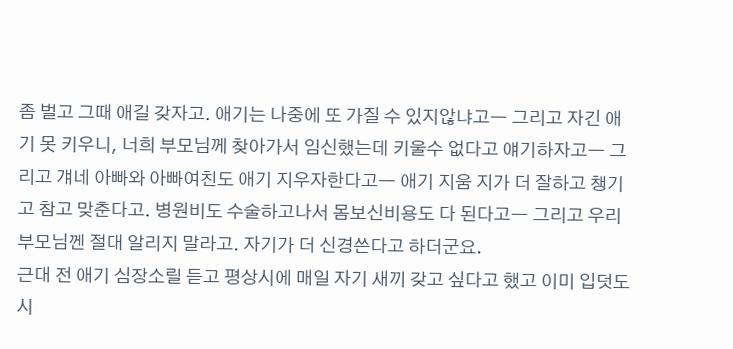좀 벌고 그때 애길 갖자고. 애기는 나중에 또 가질 수 있지않냐고ㅡ 그리고 자긴 애기 못 키우니, 너희 부모님께 찾아가서 임신했는데 키울수 없다고 얘기하자고ㅡ 그리고 걔네 아빠와 아빠여친도 애기 지우자한다고ㅡ 애기 지움 지가 더 잘하고 챙기고 참고 맞춘다고. 병원비도 수술하고나서 몸보신비용도 다 된다고ㅡ 그리고 우리 부모님껜 절대 알리지 말라고. 자기가 더 신경쓴다고 하더군요.
근대 전 애기 심장소릴 듣고 평상시에 매일 자기 새끼 갖고 싶다고 했고 이미 입덧도 시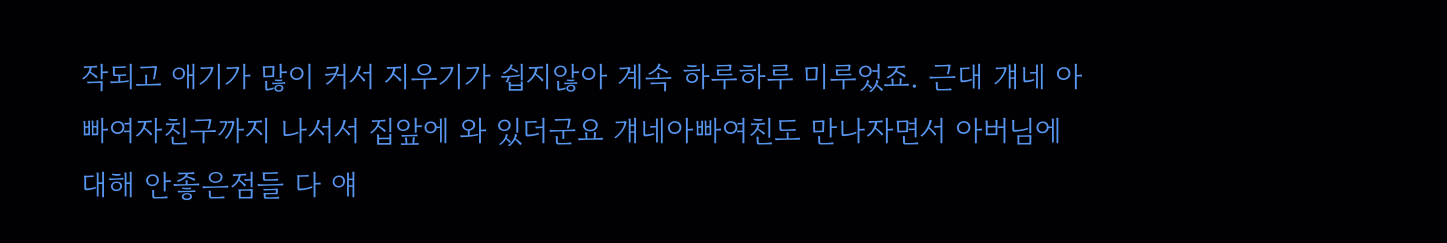작되고 애기가 많이 커서 지우기가 쉽지않아 계속 하루하루 미루었죠. 근대 걔네 아빠여자친구까지 나서서 집앞에 와 있더군요 걔네아빠여친도 만나자면서 아버님에 대해 안좋은점들 다 얘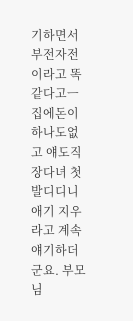기하면서 부전자전이라고 똑같다고ㅡ 집에돈이하나도없고 얘도직장다녀 첫발디디니 애기 지우라고 계속 얘기하더군요. 부모님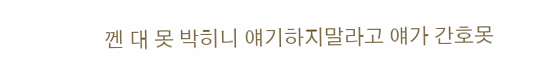껜 대 못 박히니 얘기하지말라고 얘가 간호못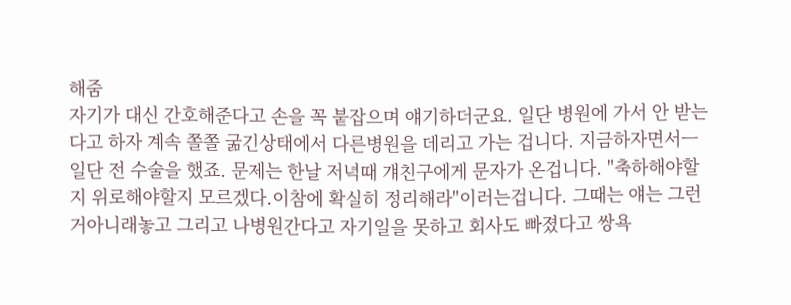해줌
자기가 대신 간호해준다고 손을 꼭 붙잡으며 얘기하더군요. 일단 병원에 가서 안 받는다고 하자 계속 쫄쫄 굶긴상태에서 다른병원을 데리고 가는 겁니다. 지금하자면서ㅡ
일단 전 수술을 했죠. 문제는 한날 저녁때 걔친구에게 문자가 온겁니다. "축하해야할지 위로해야할지 모르겠다.이참에 확실히 정리해라"이러는겁니다. 그때는 얘는 그런거아니래놓고 그리고 나병원간다고 자기일을 못하고 회사도 빠졌다고 쌍욕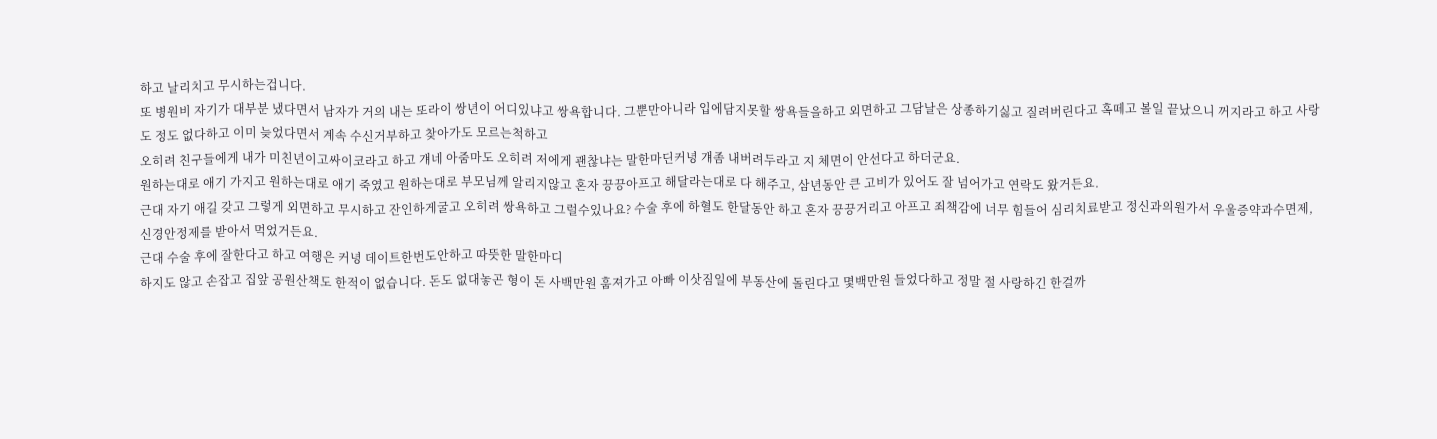하고 날리치고 무시하는겁니다.
또 병원비 자기가 대부분 냈다면서 남자가 거의 내는 또라이 쌍년이 어디있냐고 쌍욕합니다. 그뿐만아니라 입에담지못할 쌍욕들을하고 외면하고 그담날은 상종하기싫고 질려버린다고 혹떼고 볼일 끝났으니 꺼지라고 하고 사랑도 정도 없다하고 이미 늦었다면서 계속 수신거부하고 찾아가도 모르는척하고
오히려 친구들에게 내가 미친년이고싸이코라고 하고 걔네 아줌마도 오히려 저에게 괜찮냐는 말한마딘커녕 걔좀 내버려두라고 지 체면이 안선다고 하더군요.
원하는대로 애기 가지고 원하는대로 애기 죽였고 원하는대로 부모님께 알리지않고 혼자 끙끙아프고 해달라는대로 다 해주고, 삼년동안 큰 고비가 있어도 잘 넘어가고 연락도 왔거든요.
근대 자기 애길 갖고 그렇게 외면하고 무시하고 잔인하게굴고 오히려 쌍욕하고 그럴수있나요? 수술 후에 하혈도 한달동안 하고 혼자 끙끙거리고 아프고 죄책감에 너무 힘들어 심리치료받고 정신과의원가서 우울증약과수면제,
신경안정제를 받아서 먹었거든요.
근대 수술 후에 잘한다고 하고 여행은 커녕 데이트한번도안하고 따뜻한 말한마디
하지도 않고 손잡고 집앞 공원산책도 한적이 없습니다. 돈도 없대놓곤 형이 돈 사백만원 훔져가고 아빠 이삿짐일에 부동산에 돌린다고 몇백만원 들었다하고 정말 절 사랑하긴 한걸까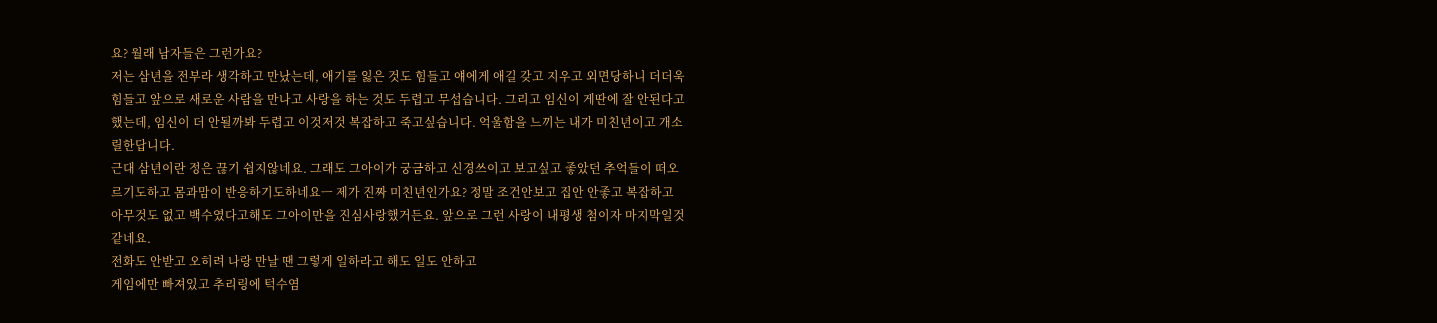요? 월래 남자들은 그런가요?
저는 삼년을 전부라 생각하고 만났는데, 애기를 잃은 것도 힘들고 얘에게 애길 갖고 지우고 외면당하니 더더욱 힘들고 앞으로 새로운 사람을 만나고 사랑을 하는 것도 두렵고 무섭습니다. 그리고 임신이 게딴에 잘 안된다고 했는데, 임신이 더 안될까봐 두렵고 이것저것 복잡하고 죽고싶습니다. 억울함을 느끼는 내가 미친년이고 개소릴한답니다.
근대 삼년이란 정은 끊기 쉽지않네요. 그래도 그아이가 궁금하고 신경쓰이고 보고싶고 좋았던 추억들이 떠오르기도하고 몸과맘이 반응하기도하네요ㅡ 제가 진짜 미친년인가요? 정말 조건안보고 집안 안좋고 복잡하고 아무것도 없고 백수였다고해도 그아이만을 진심사랑했거든요. 앞으로 그런 사랑이 내평생 첨이자 마지막일것 같네요.
전화도 안받고 오히려 나랑 만날 땐 그렇게 일하라고 해도 일도 안하고
게임에만 빠져있고 추리링에 턱수염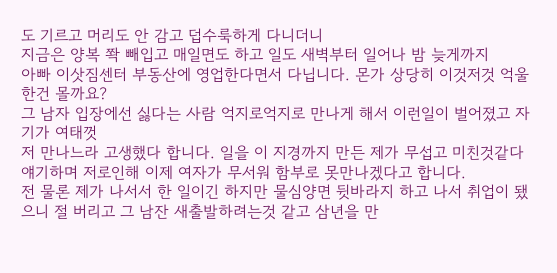도 기르고 머리도 안 감고 덥수룩하게 다니더니
지금은 양복 쫙 빼입고 매일면도 하고 일도 새벽부터 일어나 밤 늦게까지
아빠 이삿짐센터 부동산에 영업한다면서 다닙니다. 몬가 상당히 이것저것 억울한건 몰까요?
그 남자 입장에선 싫다는 사람 억지로억지로 만나게 해서 이런일이 벌어졌고 자기가 여태껏
저 만나느라 고생했다 합니다. 일을 이 지경까지 만든 제가 무섭고 미친것같다 얘기하며 저로인해 이제 여자가 무서워 함부로 못만나겠다고 합니다.
전 물론 제가 나서서 한 일이긴 하지만 물심양면 뒷바라지 하고 나서 취업이 됐으니 절 버리고 그 남잔 새출발하려는것 같고 삼년을 만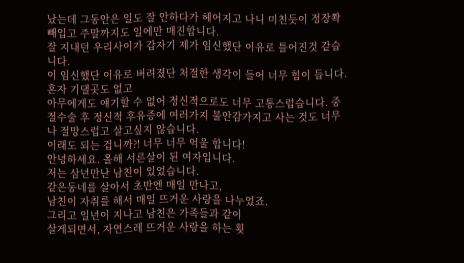났는데 그동안은 일도 잘 안하다가 헤어지고 나니 미친듯이 정장쫙빼입고 주말까지도 일에만 매진합니다.
잘 지내던 우리사이가 갑자기 제가 임신했단 이유로 틀어진것 같습니다.
이 임신했단 이유로 버려졌단 처절한 생각이 들어 너무 힘이 듭니다. 혼자 기댈곳도 없고
아무에게도 얘기할 수 없어 정신적으로도 너무 고통스럽습니다. 중절수술 후 정신적 후유증에 여러가지 불안감가지고 사는 것도 너무나 절망스럽고 살고싶지 않습니다.
이래도 되는 겁니까?! 너무 너무 억울 합니다!
안녕하세요. 올해 서른살이 된 여자입니다.
저는 삼년만난 남친이 있었습니다.
같은동네를 살아서 초반엔 매일 만나고,
남친이 자취를 해서 매일 뜨거운 사랑을 나누었죠.
그리고 일년이 지나고 남친은 가족들과 같이
살게되면서, 자연스레 뜨거운 사랑을 하는 횟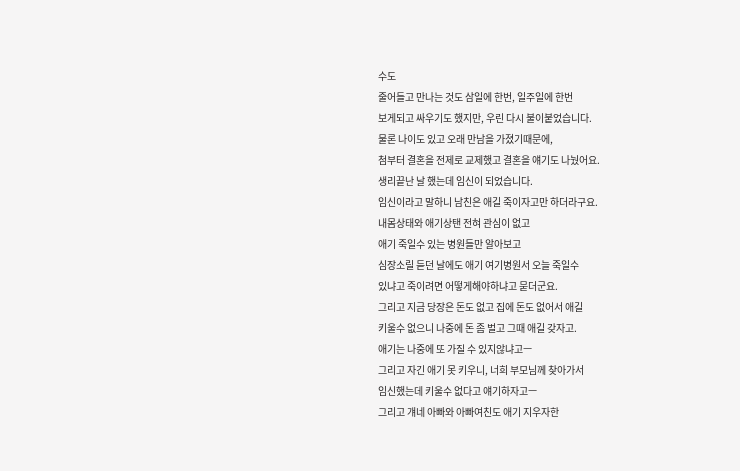수도
줄어들고 만나는 것도 삼일에 한번, 일주일에 한번
보게되고 싸우기도 했지만, 우린 다시 불이붙었습니다.
물론 나이도 있고 오래 만남을 가졌기때문에,
첨부터 결혼을 전제로 교제했고 결혼을 얘기도 나눴어요.
생리끝난 날 했는데 임신이 되었습니다.
임신이라고 말하니 남친은 애길 죽이자고만 하더라구요.
내몸상태와 애기상탠 전혀 관심이 없고
애기 죽일수 있는 병원들만 알아보고
심장소릴 듣던 날에도 애기 여기병원서 오늘 죽일수
있냐고 죽이려면 어떻게해야하냐고 묻더군요.
그리고 지금 당장은 돈도 없고 집에 돈도 없어서 애길
키울수 없으니 나중에 돈 좀 벌고 그때 애길 갖자고.
애기는 나중에 또 가질 수 있지않냐고ㅡ
그리고 자긴 애기 못 키우니, 너희 부모님께 찾아가서
임신했는데 키울수 없다고 얘기하자고ㅡ
그리고 걔네 아빠와 아빠여친도 애기 지우자한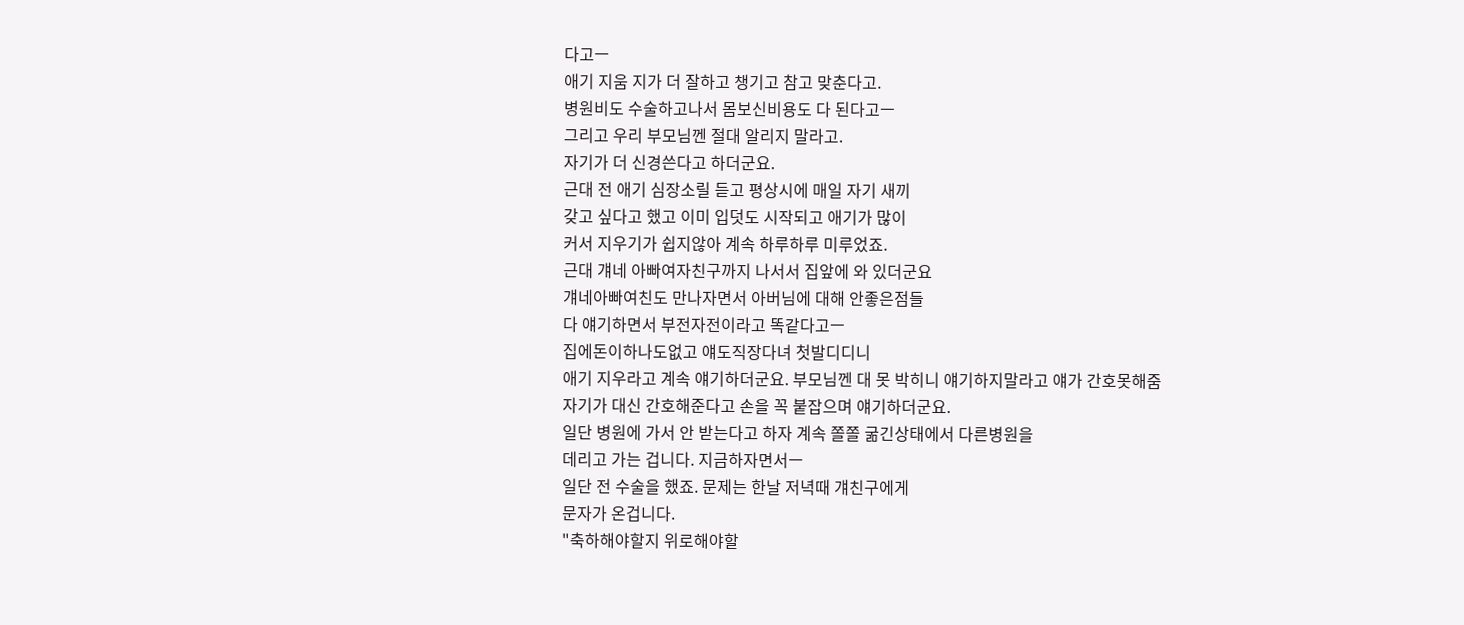다고ㅡ
애기 지움 지가 더 잘하고 챙기고 참고 맞춘다고.
병원비도 수술하고나서 몸보신비용도 다 된다고ㅡ
그리고 우리 부모님껜 절대 알리지 말라고.
자기가 더 신경쓴다고 하더군요.
근대 전 애기 심장소릴 듣고 평상시에 매일 자기 새끼
갖고 싶다고 했고 이미 입덧도 시작되고 애기가 많이
커서 지우기가 쉽지않아 계속 하루하루 미루었죠.
근대 걔네 아빠여자친구까지 나서서 집앞에 와 있더군요
걔네아빠여친도 만나자면서 아버님에 대해 안좋은점들
다 얘기하면서 부전자전이라고 똑같다고ㅡ
집에돈이하나도없고 얘도직장다녀 첫발디디니
애기 지우라고 계속 얘기하더군요. 부모님껜 대 못 박히니 얘기하지말라고 얘가 간호못해줌
자기가 대신 간호해준다고 손을 꼭 붙잡으며 얘기하더군요.
일단 병원에 가서 안 받는다고 하자 계속 쫄쫄 굶긴상태에서 다른병원을
데리고 가는 겁니다. 지금하자면서ㅡ
일단 전 수술을 했죠. 문제는 한날 저녁때 걔친구에게
문자가 온겁니다.
"축하해야할지 위로해야할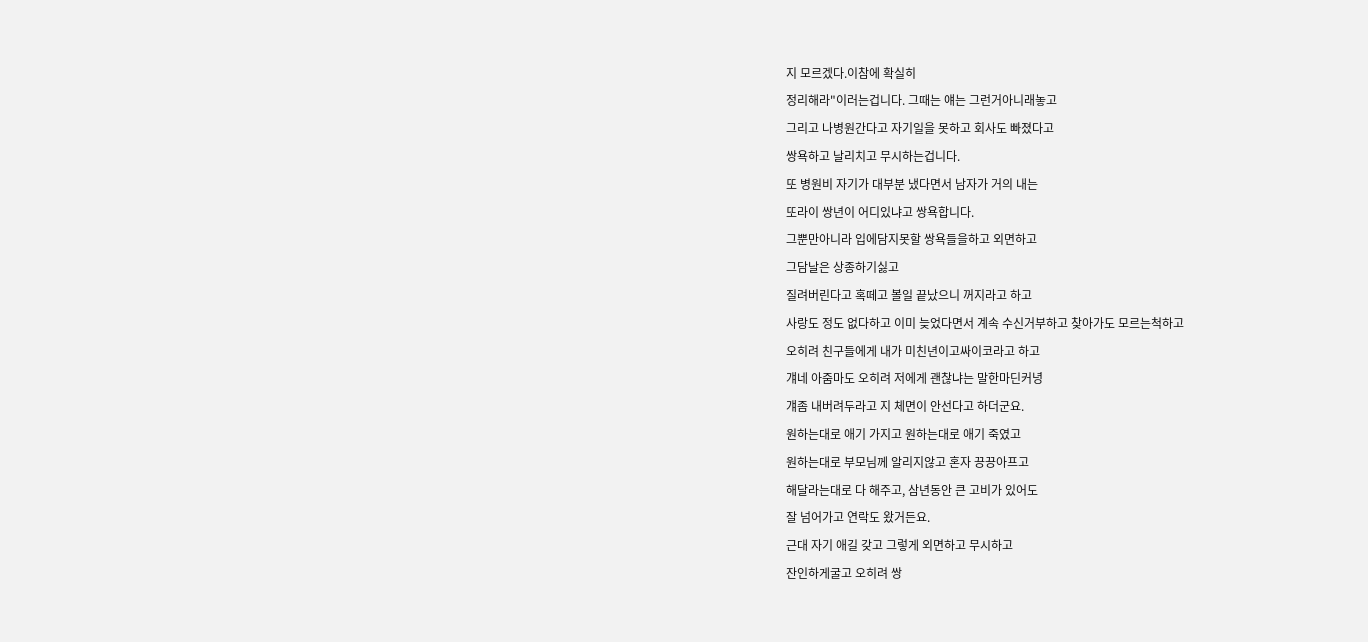지 모르겠다.이참에 확실히
정리해라"이러는겁니다. 그때는 얘는 그런거아니래놓고
그리고 나병원간다고 자기일을 못하고 회사도 빠졌다고
쌍욕하고 날리치고 무시하는겁니다.
또 병원비 자기가 대부분 냈다면서 남자가 거의 내는
또라이 쌍년이 어디있냐고 쌍욕합니다.
그뿐만아니라 입에담지못할 쌍욕들을하고 외면하고
그담날은 상종하기싫고
질려버린다고 혹떼고 볼일 끝났으니 꺼지라고 하고
사랑도 정도 없다하고 이미 늦었다면서 계속 수신거부하고 찾아가도 모르는척하고
오히려 친구들에게 내가 미친년이고싸이코라고 하고
걔네 아줌마도 오히려 저에게 괜찮냐는 말한마딘커녕
걔좀 내버려두라고 지 체면이 안선다고 하더군요.
원하는대로 애기 가지고 원하는대로 애기 죽였고
원하는대로 부모님께 알리지않고 혼자 끙끙아프고
해달라는대로 다 해주고, 삼년동안 큰 고비가 있어도
잘 넘어가고 연락도 왔거든요.
근대 자기 애길 갖고 그렇게 외면하고 무시하고
잔인하게굴고 오히려 쌍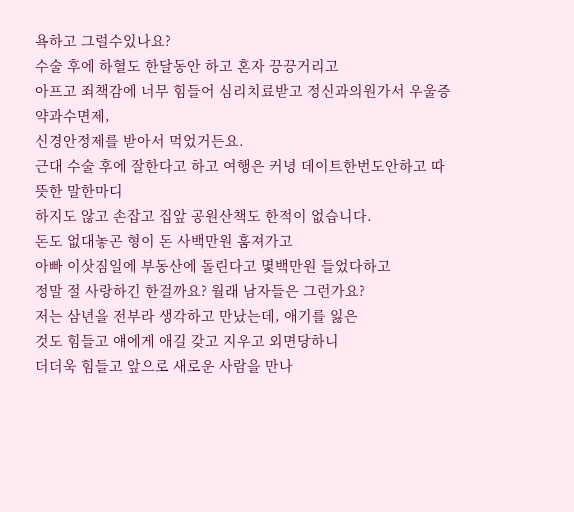욕하고 그럴수있나요?
수술 후에 하혈도 한달동안 하고 혼자 끙끙거리고
아프고 죄책감에 너무 힘들어 심리치료받고 정신과의원가서 우울증약과수면제,
신경안정제를 받아서 먹었거든요.
근대 수술 후에 잘한다고 하고 여행은 커녕 데이트한번도안하고 따뜻한 말한마디
하지도 않고 손잡고 집앞 공원산책도 한적이 없습니다.
돈도 없대놓곤 형이 돈 사백만원 훔져가고
아빠 이삿짐일에 부동산에 돌린다고 몇백만원 들었다하고
정말 절 사랑하긴 한걸까요? 월래 남자들은 그런가요?
저는 삼년을 전부라 생각하고 만났는데, 애기를 잃은
것도 힘들고 얘에게 애길 갖고 지우고 외면당하니
더더욱 힘들고 앞으로 새로운 사람을 만나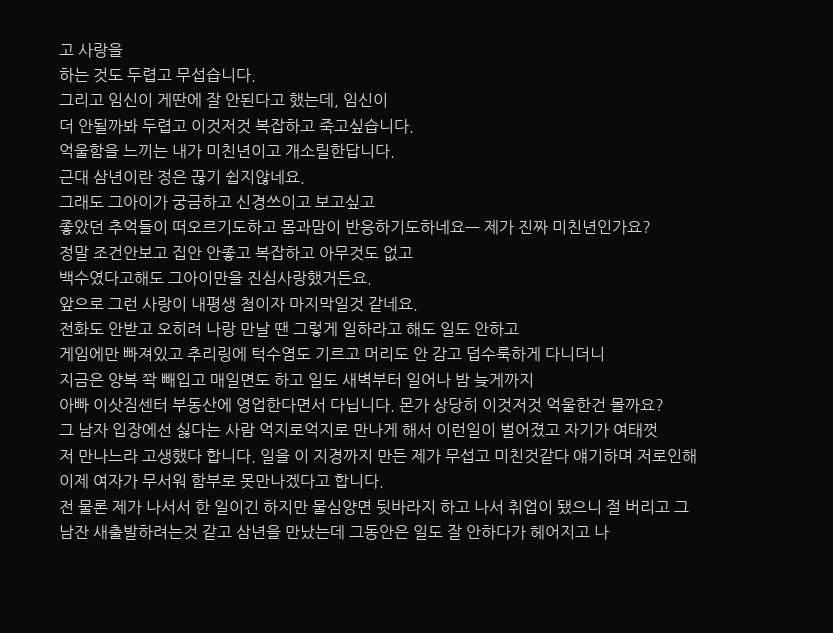고 사랑을
하는 것도 두렵고 무섭습니다.
그리고 임신이 게딴에 잘 안된다고 했는데, 임신이
더 안될까봐 두렵고 이것저것 복잡하고 죽고싶습니다.
억울함을 느끼는 내가 미친년이고 개소릴한답니다.
근대 삼년이란 정은 끊기 쉽지않네요.
그래도 그아이가 궁금하고 신경쓰이고 보고싶고
좋았던 추억들이 떠오르기도하고 몸과맘이 반응하기도하네요ㅡ 제가 진짜 미친년인가요?
정말 조건안보고 집안 안좋고 복잡하고 아무것도 없고
백수였다고해도 그아이만을 진심사랑했거든요.
앞으로 그런 사랑이 내평생 첨이자 마지막일것 같네요.
전화도 안받고 오히려 나랑 만날 땐 그렇게 일하라고 해도 일도 안하고
게임에만 빠져있고 추리링에 턱수염도 기르고 머리도 안 감고 덥수룩하게 다니더니
지금은 양복 쫙 빼입고 매일면도 하고 일도 새벽부터 일어나 밤 늦게까지
아빠 이삿짐센터 부동산에 영업한다면서 다닙니다. 몬가 상당히 이것저것 억울한건 몰까요?
그 남자 입장에선 싫다는 사람 억지로억지로 만나게 해서 이런일이 벌어졌고 자기가 여태껏
저 만나느라 고생했다 합니다. 일을 이 지경까지 만든 제가 무섭고 미친것같다 얘기하며 저로인해 이제 여자가 무서워 함부로 못만나겠다고 합니다.
전 물론 제가 나서서 한 일이긴 하지만 물심양면 뒷바라지 하고 나서 취업이 됐으니 절 버리고 그 남잔 새출발하려는것 같고 삼년을 만났는데 그동안은 일도 잘 안하다가 헤어지고 나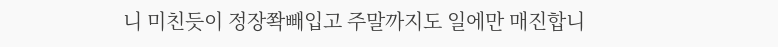니 미친듯이 정장쫙빼입고 주말까지도 일에만 매진합니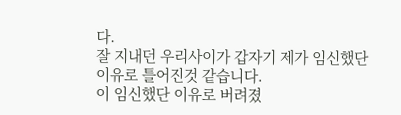다.
잘 지내던 우리사이가 갑자기 제가 임신했단 이유로 틀어진것 같습니다.
이 임신했단 이유로 버려졌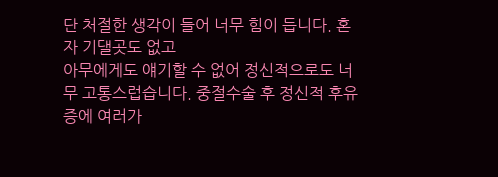단 처절한 생각이 들어 너무 힘이 듭니다. 혼자 기댈곳도 없고
아무에게도 얘기할 수 없어 정신적으로도 너무 고통스럽습니다. 중절수술 후 정신적 후유증에 여러가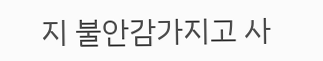지 불안감가지고 사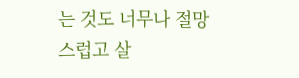는 것도 너무나 절망스럽고 살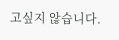고싶지 않습니다.